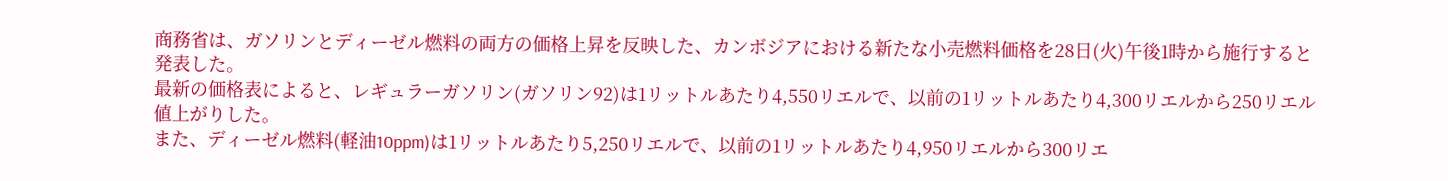商務省は、ガソリンとディーゼル燃料の両方の価格上昇を反映した、カンボジアにおける新たな小売燃料価格を28日(火)午後1時から施行すると発表した。
最新の価格表によると、レギュラーガソリン(ガソリン92)は1リットルあたり4,550リエルで、以前の1リットルあたり4,300リエルから250リエル値上がりした。
また、ディーゼル燃料(軽油10ppm)は1リットルあたり5,250リエルで、以前の1リットルあたり4,950リエルから300リエ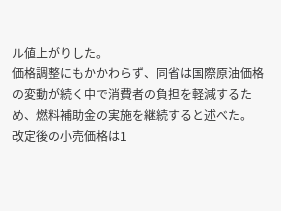ル値上がりした。
価格調整にもかかわらず、同省は国際原油価格の変動が続く中で消費者の負担を軽減するため、燃料補助金の実施を継続すると述べた。
改定後の小売価格は1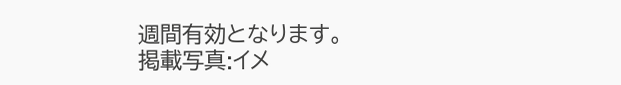週間有効となります。
掲載写真:イメ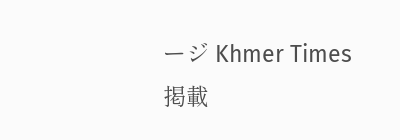ージ Khmer Times掲載